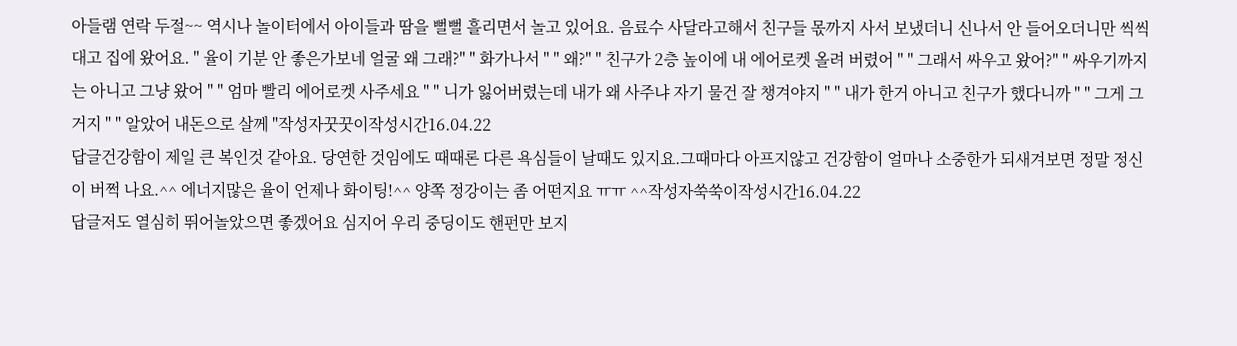아들램 연락 두절~~ 역시나 놀이터에서 아이들과 땀을 뻘뻘 흘리면서 놀고 있어요. 음료수 사달라고해서 친구들 몫까지 사서 보냈더니 신나서 안 들어오더니만 씩씩대고 집에 왔어요. " 율이 기분 안 좋은가보네 얼굴 왜 그래?" " 화가나서 " " 왜?" " 친구가 2층 높이에 내 에어로켓 올려 버렸어 " " 그래서 싸우고 왔어?" " 싸우기까지는 아니고 그냥 왔어 " " 엄마 빨리 에어로켓 사주세요 " " 니가 잃어버렸는데 내가 왜 사주냐 자기 물건 잘 챙겨야지 " " 내가 한거 아니고 친구가 했다니까 " " 그게 그거지 " " 알았어 내돈으로 살께 "작성자꿋꿋이작성시간16.04.22
답글건강함이 제일 큰 복인것 같아요. 당연한 것임에도 때때론 다른 욕심들이 날때도 있지요.그때마다 아프지않고 건강함이 얼마나 소중한가 되새겨보면 정말 정신이 버쩍 나요.^^ 에너지많은 율이 언제나 화이팅!^^ 양쪽 정강이는 좀 어떤지요 ㅠㅠ ^^작성자쑥쑥이작성시간16.04.22
답글저도 열심히 뛰어놀았으면 좋겠어요 심지어 우리 중딩이도 핸펀만 보지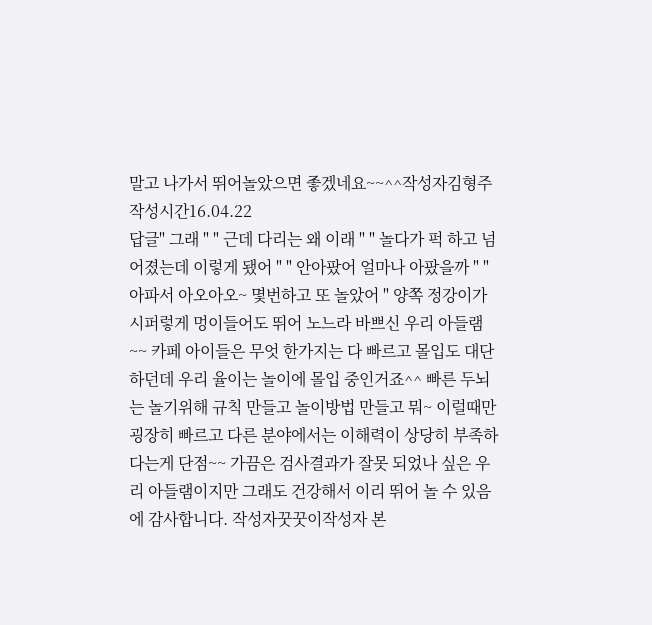말고 나가서 뛰어놀았으면 좋겠네요~~^^작성자김형주작성시간16.04.22
답글" 그래 " " 근데 다리는 왜 이래 " " 놀다가 퍽 하고 넘어졌는데 이렇게 됐어 " " 안아팠어 얼마나 아팠을까 " " 아파서 아오아오~ 몇번하고 또 놀았어 " 양쪽 정강이가 시퍼렇게 멍이들어도 뛰어 노느라 바쁘신 우리 아들램~~ 카페 아이들은 무엇 한가지는 다 빠르고 몰입도 대단하던데 우리 율이는 놀이에 몰입 중인거죠^^ 빠른 두뇌는 놀기위해 규칙 만들고 놀이방법 만들고 뭐~ 이럴때만 굉장히 빠르고 다른 분야에서는 이해력이 상당히 부족하다는게 단점~~ 가끔은 검사결과가 잘못 되었나 싶은 우리 아들램이지만 그래도 건강해서 이리 뛰어 놀 수 있음에 감사합니다. 작성자꿋꿋이작성자 본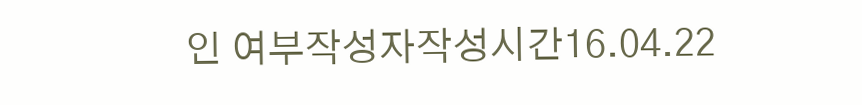인 여부작성자작성시간16.04.22